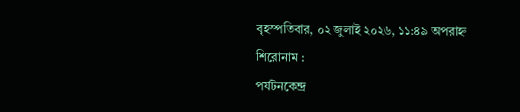বৃহস্পতিবার, ০২ জুলাই ২০২৬, ১১:৪৯ অপরাহ্ন
শিরোনাম :
পর্যটনকেন্দ্র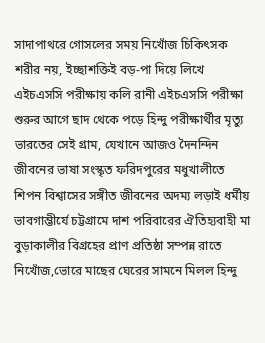সাদাপাথরে গোসলের সময় নিখোঁজ চিকিৎসক শরীর নয়, ইচ্ছাশক্তিই বড়-পা দিয়ে লিখে এইচএসসি পরীক্ষায় কলি রানী এইচএসসি পরীক্ষা শুরুর আগে ছাদ থেকে পড়ে হিন্দু পরীক্ষার্থীর মৃত্যু ভারতের সেই গ্রাম, যেখানে আজও দৈনন্দিন জীবনের ভাষা সংস্কৃত ফরিদপুরের মধুখালীতে শিপন বিশ্বাসের সঙ্গীত জীবনের অদম্য লড়াই ধর্মীয় ভাবগাম্ভীর্যে চট্টগ্রামে দাশ পরিবারের ঐতিহ্যবাহী মা বুড়াকালীর বিগ্রহের প্রাণ প্রতিষ্ঠা সম্পন্ন রাতে নিখোঁজ,ভোরে মাছের ঘেরের সামনে মিলল হিন্দু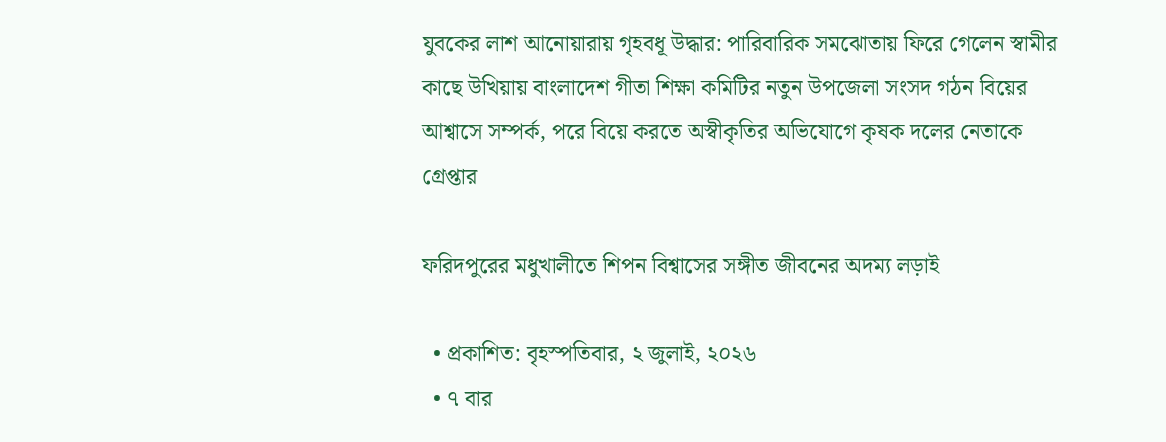যুবকের লাশ আনোয়ারায় গৃহবধূ উদ্ধার: পারিবারিক সমঝোতায় ফিরে গেলেন স্বামীর কাছে উখিয়ায় বাংলাদেশ গীতা শিক্ষা কমিটির নতুন উপজেলা সংসদ গঠন বিয়ের আশ্বাসে সম্পর্ক, পরে বিয়ে করতে অস্বীকৃতির অভিযোগে কৃষক দলের নেতাকে গ্রেপ্তার

ফরিদপুরের মধুখালীতে শিপন বিশ্বাসের সঙ্গীত জীবনের অদম্য লড়াই

  • প্রকাশিত: বৃহস্পতিবার, ২ জুলাই, ২০২৬
  • ৭ বার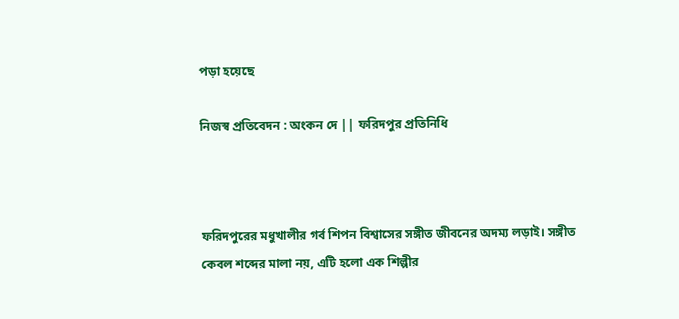পড়া হয়েছে

নিজস্ব প্রতিবেদন : অংকন দে || ফরিদপুর প্রতিনিধি



ফরিদপুরের মধুখালীর গর্ব শিপন বিশ্বাসের সঙ্গীত জীবনের অদম্য লড়াই। সঙ্গীত কেবল শব্দের মালা নয়, এটি হলো এক শিল্পীর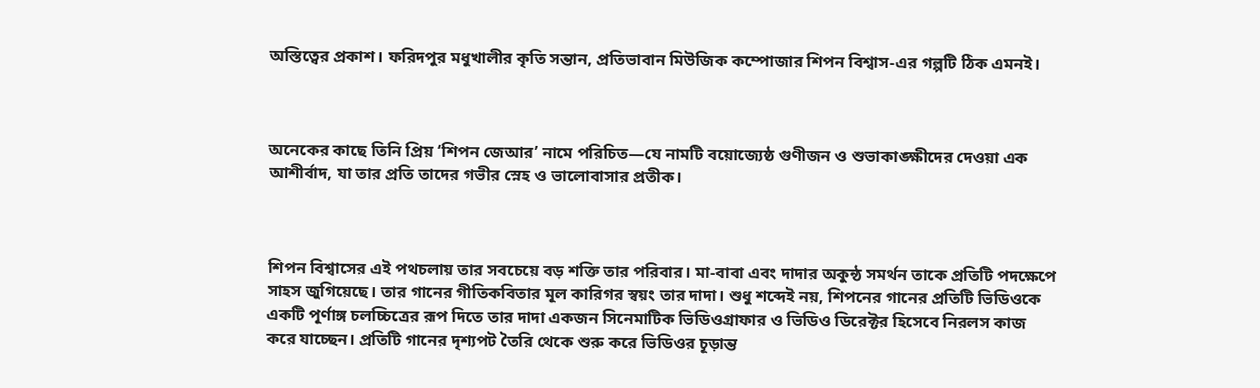অস্তিত্বের প্রকাশ। ফরিদপুর মধুখালীর কৃতি সন্তান, প্রতিভাবান মিউজিক কম্পোজার শিপন বিশ্বাস-এর গল্পটি ঠিক এমনই।



অনেকের কাছে তিনি প্রিয় ‘শিপন জেআর’ নামে পরিচিত—যে নামটি বয়োজ্যেষ্ঠ গুণীজন ও শুভাকাঙ্ক্ষীদের দেওয়া এক আশীর্বাদ, যা তার প্রতি তাদের গভীর স্নেহ ও ভালোবাসার প্রতীক।



শিপন বিশ্বাসের এই পথচলায় তার সবচেয়ে বড় শক্তি তার পরিবার। মা-বাবা এবং দাদার অকুন্ঠ সমর্থন তাকে প্রতিটি পদক্ষেপে সাহস জুগিয়েছে। তার গানের গীতিকবিতার মূল কারিগর স্বয়ং তার দাদা। শুধু শব্দেই নয়, শিপনের গানের প্রতিটি ভিডিওকে একটি পূর্ণাঙ্গ চলচ্চিত্রের রূপ দিতে তার দাদা একজন সিনেমাটিক ভিডিওগ্রাফার ও ভিডিও ডিরেক্টর হিসেবে নিরলস কাজ করে যাচ্ছেন। প্রতিটি গানের দৃশ্যপট তৈরি থেকে শুরু করে ভিডিওর চূড়ান্ত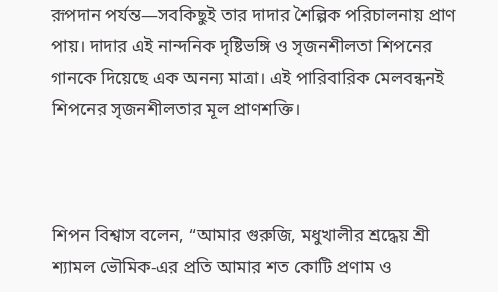রূপদান পর্যন্ত—সবকিছুই তার দাদার শৈল্পিক পরিচালনায় প্রাণ পায়। দাদার এই নান্দনিক দৃষ্টিভঙ্গি ও সৃজনশীলতা শিপনের গানকে দিয়েছে এক অনন্য মাত্রা। এই পারিবারিক মেলবন্ধনই শিপনের সৃজনশীলতার মূল প্রাণশক্তি।



শিপন বিশ্বাস বলেন, “আমার গুরুজি, মধুখালীর শ্রদ্ধেয় শ্রী শ্যামল ভৌমিক-এর প্রতি আমার শত কোটি প্রণাম ও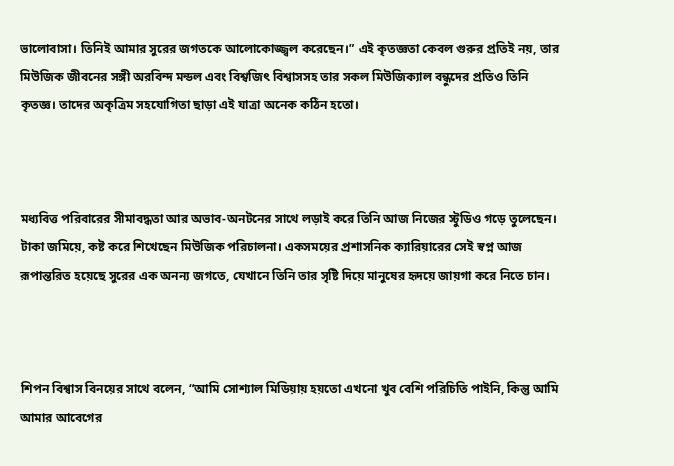ভালোবাসা। তিনিই আমার সুরের জগতকে আলোকোজ্জ্বল করেছেন।” এই কৃতজ্ঞতা কেবল গুরুর প্রতিই নয়, তার মিউজিক জীবনের সঙ্গী অরবিন্দ মন্ডল এবং বিশ্বজিৎ বিশ্বাসসহ তার সকল মিউজিক্যাল বন্ধুদের প্রতিও তিনি কৃতজ্ঞ। তাদের অকৃত্রিম সহযোগিতা ছাড়া এই যাত্রা অনেক কঠিন হতো।



মধ্যবিত্ত পরিবারের সীমাবদ্ধতা আর অভাব-অনটনের সাথে লড়াই করে তিনি আজ নিজের স্টুডিও গড়ে তুলেছেন। টাকা জমিয়ে, কষ্ট করে শিখেছেন মিউজিক পরিচালনা। একসময়ের প্রশাসনিক ক্যারিয়ারের সেই স্বপ্ন আজ রূপান্তরিত হয়েছে সুরের এক অনন্য জগতে, যেখানে তিনি তার সৃষ্টি দিয়ে মানুষের হৃদয়ে জায়গা করে নিতে চান।



শিপন বিশ্বাস বিনয়ের সাথে বলেন, “আমি সোশ্যাল মিডিয়ায় হয়তো এখনো খুব বেশি পরিচিতি পাইনি, কিন্তু আমি আমার আবেগের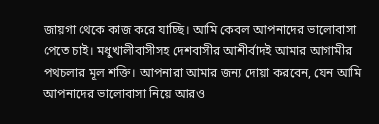জায়গা থেকে কাজ করে যাচ্ছি। আমি কেবল আপনাদের ভালোবাসা পেতে চাই। মধুখালীবাসীসহ দেশবাসীর আশীর্বাদই আমার আগামীর পথচলার মূল শক্তি। আপনারা আমার জন্য দোয়া করবেন, যেন আমি আপনাদের ভালোবাসা নিয়ে আরও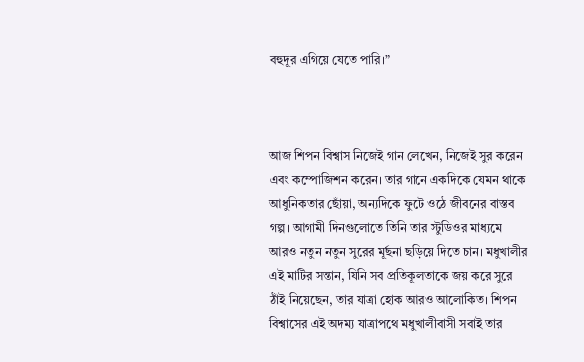বহুদূর এগিয়ে যেতে পারি।”



আজ শিপন বিশ্বাস নিজেই গান লেখেন, নিজেই সুর করেন এবং কম্পোজিশন করেন। তার গানে একদিকে যেমন থাকে আধুনিকতার ছোঁয়া, অন্যদিকে ফুটে ওঠে জীবনের বাস্তব গল্প। আগামী দিনগুলোতে তিনি তার স্টুডিওর মাধ্যমে আরও নতুন নতুন সুরের মূর্ছনা ছড়িয়ে দিতে চান। মধুখালীর এই মাটির সন্তান, যিনি সব প্রতিকূলতাকে জয় করে সুরে ঠাঁই নিয়েছেন, তার যাত্রা হোক আরও আলোকিত। শিপন বিশ্বাসের এই অদম্য যাত্রাপথে মধুখালীবাসী সবাই তার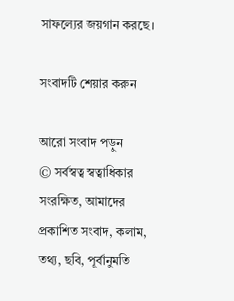সাফল্যের জয়গান করছে।

সংবাদটি শেয়ার করুন

আরো সংবাদ পড়ুন
© সর্বস্বত্ব স্বত্বাধিকার সংরক্ষিত, আমাদের প্রকাশিত সংবাদ, কলাম, তথ্য, ছবি, পূর্বানুমতি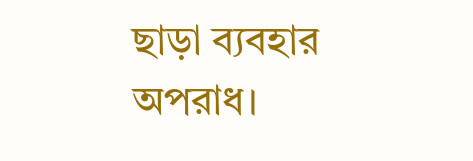ছাড়া ব্যবহার অপরাধ।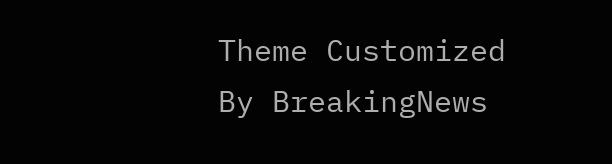Theme Customized By BreakingNews